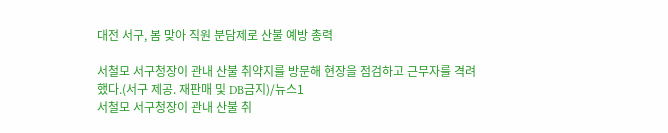대전 서구, 봄 맞아 직원 분담제로 산불 예방 총력

서철모 서구청장이 관내 산불 취약지를 방문해 현장을 점검하고 근무자를 격려했다.(서구 제공. 재판매 및 DB금지)/뉴스1
서철모 서구청장이 관내 산불 취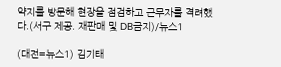약지를 방문해 현장을 점검하고 근무자를 격려했다.(서구 제공. 재판매 및 DB금지)/뉴스1

(대전=뉴스1) 김기태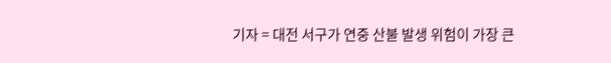기자 = 대전 서구가 연중 산불 발생 위험이 가장 큰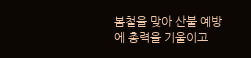봄철을 맞아 산불 예방에 총력을 기울이고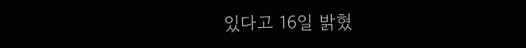있다고 16일 밝혔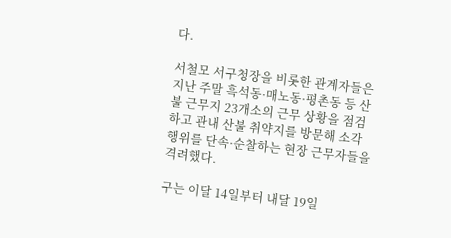다.

서철모 서구청장을 비롯한 관계자들은 지난 주말 흑석동·매노동·평촌동 등 산불 근무지 23개소의 근무 상황을 점검하고 관내 산불 취약지를 방문해 소각 행위를 단속·순찰하는 현장 근무자들을 격려했다.

구는 이달 14일부터 내달 19일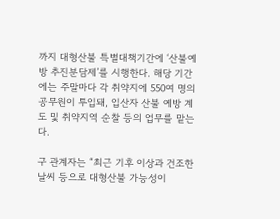까지 대형산불 특별대책기간에 ‘산불예방 추진분담제’를 시행한다. 해당 기간에는 주말마다 각 취약지에 550여 명의 공무원이 투입돼, 입산자 산불 예방 계도 및 취약지역 순찰 등의 업무를 맡는다.

구 관계자는 “최근 기후 이상과 건조한 날씨 등으로 대형산불 가능성이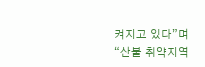켜지고 있다”며 “산불 취약지역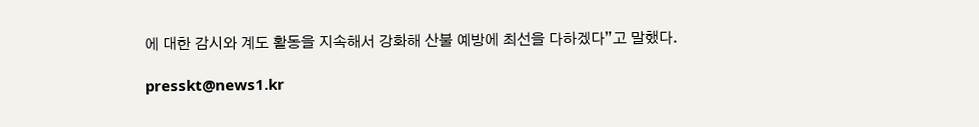에 대한 감시와 계도 활동을 지속해서 강화해 산불 예방에 최선을 다하겠다”고 말했다.

presskt@news1.kr